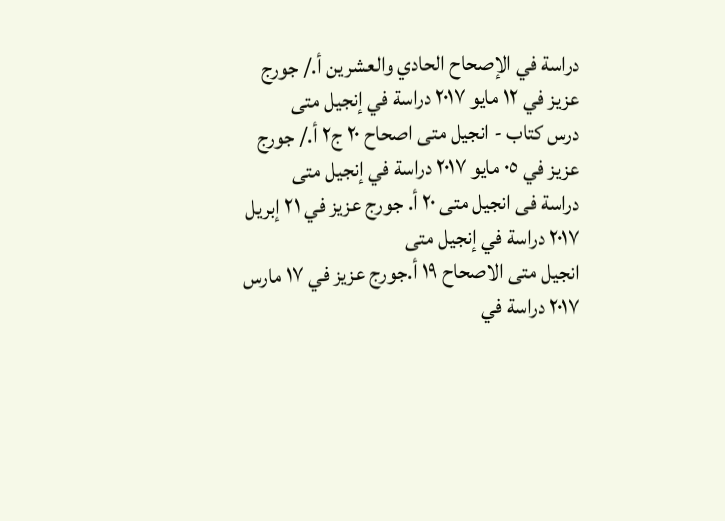دراسة في الإصحاح الحادي والعشرين أ./ جورج عزيز في ١٢ مايو ٢٠١٧ دراسة في إنجيل متى
درس كتاب - انجيل متى اصحاح ٢٠ ج٢ أ./ جورج عزيز في ٠٥ مايو ٢٠١٧ دراسة في إنجيل متى
دراسة فى انجيل متى ٢٠ أ. جورج عزيز في ٢١ إبريل ٢٠١٧ دراسة في إنجيل متى
انجيل متى الاصحاح ١٩ أ.جورج عزيز في ١٧ مارس ٢٠١٧ دراسة في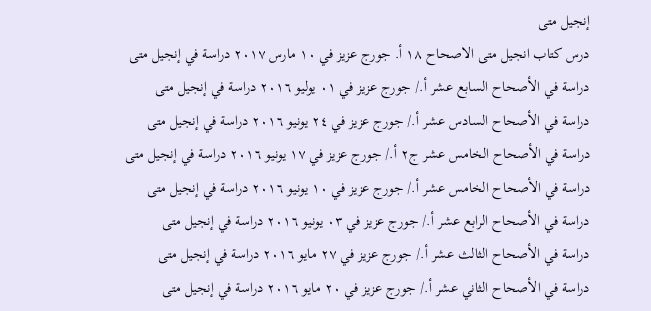إنجيل متى
درس كتاب انجيل متى الاصحاح ١٨ أ. جورج عزيز في ١٠ مارس ٢٠١٧ دراسة في إنجيل متى
دراسة في الأصحاح السابع عشر أ./ جورج عزيز في ٠١ يوليو ٢٠١٦ دراسة في إنجيل متى
دراسة في الأصحاح السادس عشر أ./ جورج عزيز في ٢٤ يونيو ٢٠١٦ دراسة في إنجيل متى
دراسة في الأصحاح الخامس عشر ج٢ أ./ جورج عزيز في ١٧ يونيو ٢٠١٦ دراسة في إنجيل متى
دراسة في الأصحاح الخامس عشر أ./ جورج عزيز في ١٠ يونيو ٢٠١٦ دراسة في إنجيل متى
دراسة في الأصحاح الرابع عشر أ./ جورج عزيز في ٠٣ يونيو ٢٠١٦ دراسة في إنجيل متى
دراسة في الأصحاح الثالث عشر أ./ جورج عزيز في ٢٧ مايو ٢٠١٦ دراسة في إنجيل متى
دراسة في الأصحاح الثاني عشر أ./ جورج عزيز في ٢٠ مايو ٢٠١٦ دراسة في إنجيل متى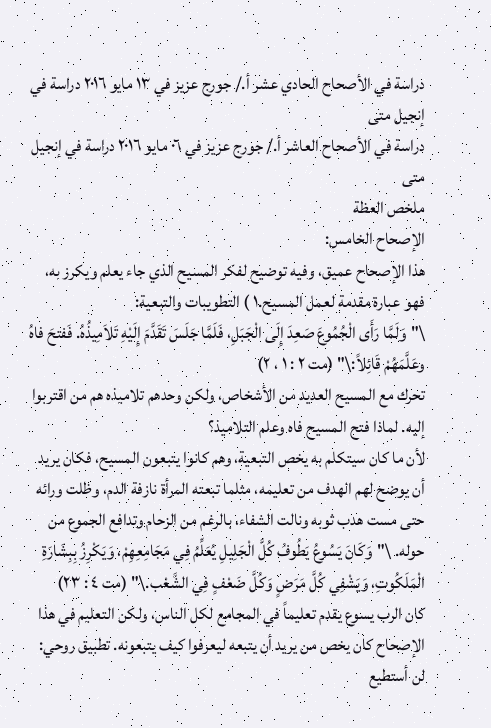دراسة في الأصحاح الحادي عشر أ./ جورج عزيز في ١٣ مايو ٢٠١٦ دراسة في إنجيل متى
دراسة في الأصحاح العاشر أ./ جورج عزيز في ٠٦ مايو ٢٠١٦ دراسة في إنجيل متى
ملخص العظة
الإصحاح الخامس:
هذا الإصحاح عميق، وفيه توضيح لفكر المسيح الذي جاء يعلم ويكرز به، فهو عبارة مقدمة لعمل المسيح.١ ) التطويبات والتبعية:
\"وَلَمَّا رَأَى الْجُمُوعَ صَعِدَ إِلَى الْجَبَلِ، فَلَمَّا جَلَسَ تَقَدَّمَ إِلَيْهِ تَلاَمِيذُهُ. فَفتحَ فاهُ وعَلَّمَهُمْ قَائِلاً:\" (مت ٢ : ١ ، ٢)
تحرك مع المسيح العديد من الأشخاص، ولكن وحدهم تلاميذه هم من اقتربوا إليه. لماذا فتح المسيح فاه وعلم التلاميذ؟
لأن ما كان سيتكلم به يخص التبعية، وهم كانوا يتبعون المسيح، فكان يريد أن يوضح لهم الهدف من تعليمه، مثلما تبعته المرأة نازفة الدم، وظلت ورائه حتى مست هدب ثوبه ونالت الشفاء، بالرغم من الزحام وتدافع الجموع من حوله. \"وَكَانَ يَسُوعُ يَطُوفُ كُلَّ الْجَلِيلِ يُعَلِّمُ فِي مَجَامِعِهِمْ، وَيَكْرِزُ بِبِشَارَةِ الْمَلَكُوتِ، وَيَشْفِي كُلَّ مَرَضٍ وَكُلَّ ضَعْفٍ فِي الشَّعْب.\" (مت ٤ : ٢٣)
كان الرب يسوع يقدم تعليماً في المجامع لكل الناس، ولكن التعليم في هذا الإصحاح كان يخص من يريد أن يتبعه ليعرفوا كيف يتبعونه. تطبيق روحي:
لن أستطيع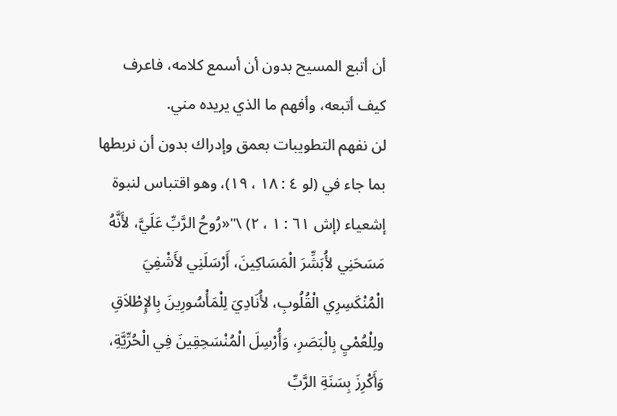أن أتبع المسيح بدون أن أسمع كلامه، فاعرف كيف أتبعه، وأفهم ما الذي يريده مني.
لن نفهم التطويبات بعمق وإدراك بدون أن نربطها بما جاء في (لو ٤ : ١٨ ، ١٩)، وهو اقتباس لنبوة إشعياء (إش ٦١ : ١ ، ٢) \"«رُوحُ الرَّبِّ عَلَيَّ، لأَنَّهُ مَسَحَنِي لأُبَشِّرَ الْمَسَاكِينَ، أَرْسَلَنِي لأَشْفِيَ الْمُنْكَسِرِي الْقُلُوبِ، لأُنَادِيَ لِلْمَأْسُورِينَ بِالإِطْلاَقِ ولِلْعُمْيِ بِالْبَصَرِ، وَأُرْسِلَ الْمُنْسَحِقِينَ فِي الْحُرِّيَّةِ، وَأَكْرِزَ بِسَنَةِ الرَّبِّ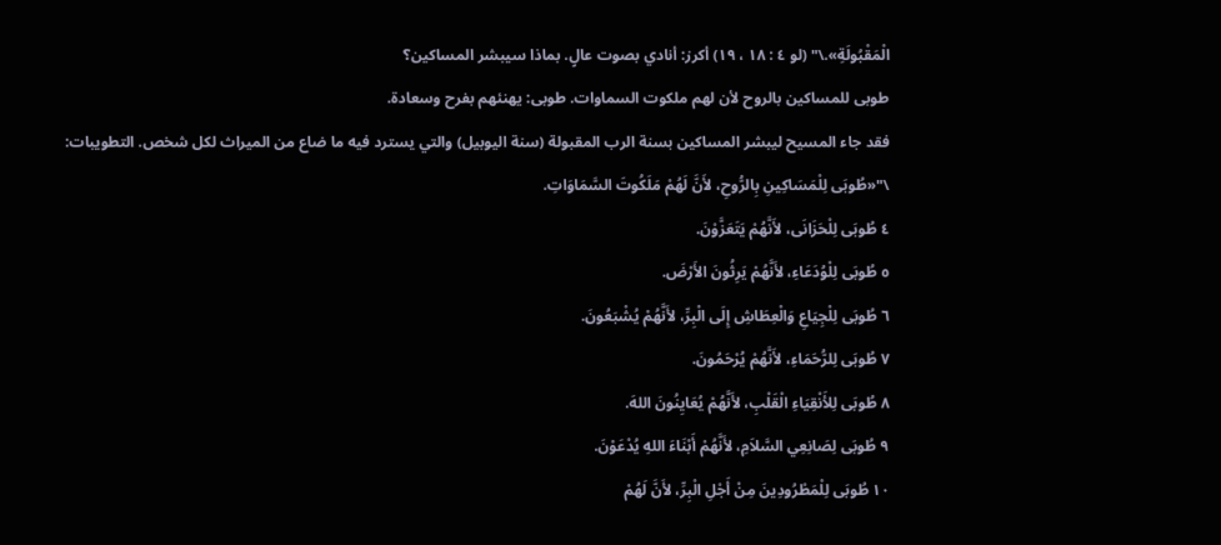الْمَقْبُولَةِ».\" (لو ٤ : ١٨ ، ١٩) أكرز: أنادي بصوت عالٍ. بماذا سيبشر المساكين؟
طوبى للمساكين بالروح لأن لهم ملكوت السماوات. طوبى: يهنئهم بفرح وسعادة.
فقد جاء المسيح ليبشر المساكين بسنة الرب المقبولة (سنة اليوبيل) والتي يسترد فيه ما ضاع من الميراث لكل شخص. التطويبات:
\"«طُوبَى لِلْمَسَاكِينِ بِالرُّوحِ، لأَنَّ لَهُمْ مَلَكُوتَ السَّمَاوَاتِ.
٤ طُوبَى لِلْحَزَانَى، لأَنَّهُمْ يَتَعَزَّوْنَ.
٥ طُوبَى لِلْوُدَعَاءِ، لأَنَّهُمْ يَرِثُونَ الأَرْضَ.
٦ طُوبَى لِلْجِيَاعِ وَالْعِطَاشِ إِلَى الْبِرِّ، لأَنَّهُمْ يُشْبَعُونَ.
٧ طُوبَى لِلرُّحَمَاءِ، لأَنَّهُمْ يُرْحَمُونَ.
٨ طُوبَى لِلأَنْقِيَاءِ الْقَلْبِ، لأَنَّهُمْ يُعَايِنُونَ اللهَ.
٩ طُوبَى لِصَانِعِي السَّلاَمِ، لأَنَّهُمْ أَبْنَاءَ اللهِ يُدْعَوْنَ.
١٠ طُوبَى لِلْمَطْرُودِينَ مِنْ أَجْلِ الْبِرِّ، لأَنَّ لَهُمْ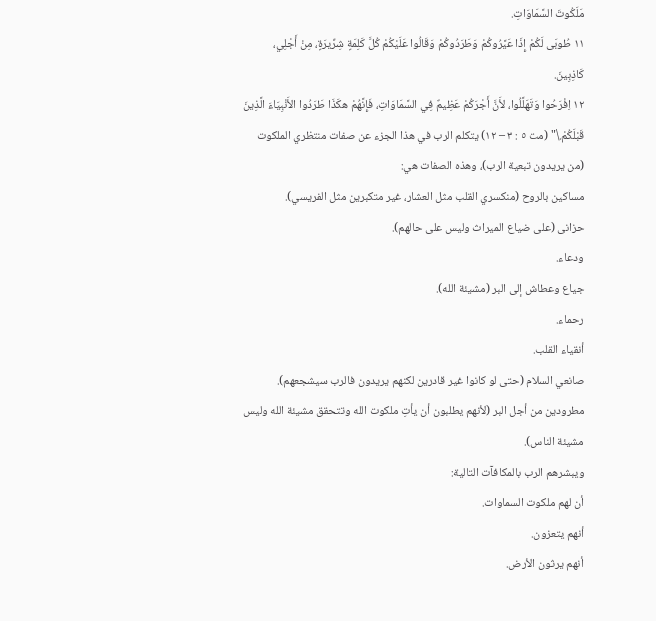مَلَكُوتَ السَّمَاوَاتِ.
١١ طُوبَى لَكُمْ إِذَا عَيَّرُوكُمْ وَطَرَدُوكُمْ وَقَالُوا عَلَيْكُمْ كُلَّ كَلِمَةٍ شِرِّيرَةٍ، مِنْ أَجْلِي، كَاذِبِينَ.
١٢ اِفْرَحُوا وَتَهَلَّلُوا، لأَنَّ أَجْرَكُمْ عَظِيمٌ فِي السَّمَاوَاتِ، فَإِنَّهُمْ هكَذَا طَرَدُوا الأَنْبِيَاءَ الَّذِينَ قَبْلَكُمْ.\" (مت ٥ : ٣ – ١٢) يتكلم الرب في هذا الجزء عن صفات منتظري الملكوت (من يريدون تبعية الرب)، وهذه الصفات هي:
مساكين بالروح (منكسري القلب مثل العشار، غير متكبرين مثل الفريسي).
حزانى (على ضياع الميراث وليس على حالهم).
ودعاء.
جياع وعطاش إلى البر (مشيئة الله).
رحماء.
أنقياء القلب.
صانعي السلام (حتى لو كانوا غير قادرين لكنهم يريدون فالرب سيشجعهم).
مطرودين من أجل البر (لأنهم يطلبون أن يأتِ ملكوت الله وتتحقق مشيئة الله وليس مشيئة الناس).
ويبشرهم الرب بالمكافآت التالية:
أن لهم ملكوت السماوات.
أنهم يتعزون.
أنهم يرثون الأرض.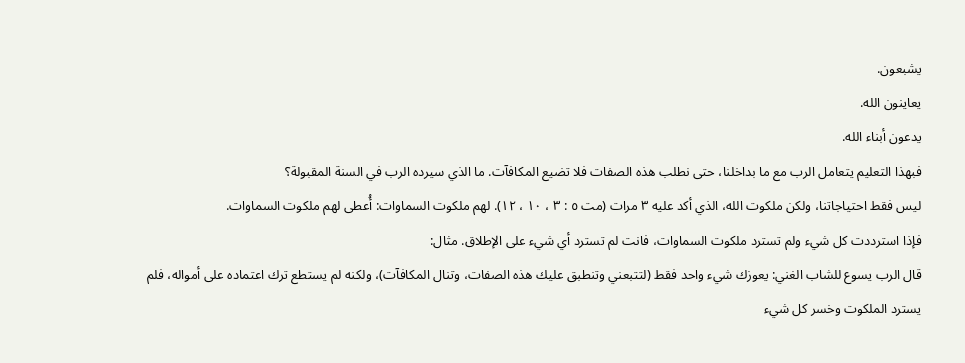يشبعون.
يعاينون الله.
يدعون أبناء الله.
فبهذا التعليم يتعامل الرب مع ما بداخلنا، حتى نطلب هذه الصفات فلا تضيع المكافآت. ما الذي سيرده الرب في السنة المقبولة؟
ليس فقط احتياجاتنا، ولكن ملكوت الله، الذي أكد عليه ٣ مرات (مت ٥ : ٣ ، ١٠ ، ١٢). لهم ملكوت السماوات: أُعطى لهم ملكوت السماوات.
فإذا استرددت كل شيء ولم تسترد ملكوت السماوات، فانت لم تسترد أي شيء على الإطلاق. مثال:
قال الرب يسوع للشاب الغني: يعوزك شيء واحد فقط (لتتبعني وتنطبق عليك هذه الصفات، وتنال المكافآت)، ولكنه لم يستطع ترك اعتماده على أمواله، فلم يسترد الملكوت وخسر كل شيء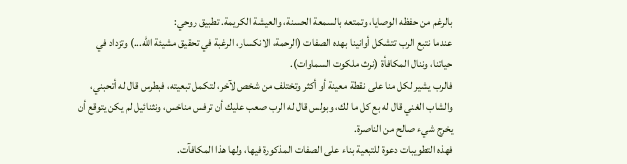بالرغم من حفظه الوصايا، وتمتعه بالسمعة الحسنة، والعيشة الكريمة. تطبيق روحي:
عندما نتبع الرب تتشكل أوانينا بهده الصفات (الرحمة، الانكسار، الرغبة في تحقيق مشيئة الله...) وتزداد في حياتنا، وننال المكافأة (نرث ملكوت السماوات).
فالرب يشير لكل منا على نقطة معينة أو أكثر وتختلف من شخص لآخر، لتكمل تبعيته، فبطرس قال له أتحبني، والشاب الغني قال له بع كل ما لك، وبولس قال له الرب صعب عليك أن ترفس مناخس، ونثنائيل لم يكن يتوقع أن يخرج شيء صالح من الناصرة.
فهذه التطويبات دعوة للتبعية بناء على الصفات المذكورة فيها، ولها هذا المكافآت.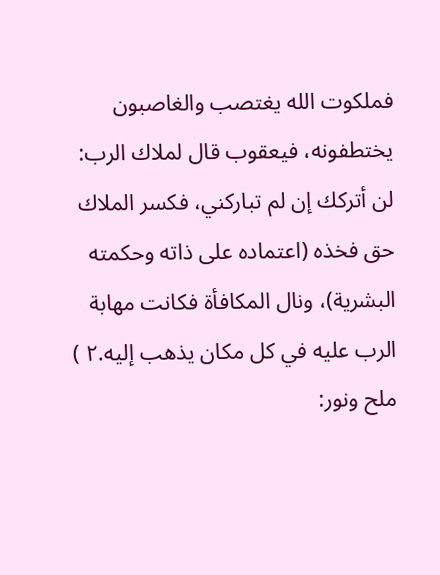فملكوت الله يغتصب والغاصبون يختطفونه، فيعقوب قال لملاك الرب: لن أتركك إن لم تباركني، فكسر الملاك حق فخذه (اعتماده على ذاته وحكمته البشرية)، ونال المكافأة فكانت مهابة الرب عليه في كل مكان يذهب إليه.٢ ) ملح ونور: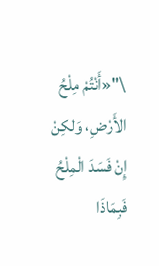\"«أَنْتُمْ مِلْحُ الأَرْضِ، وَلكِنْ إِنْ فَسَدَ الْمِلْحُ فَبِمَاذَا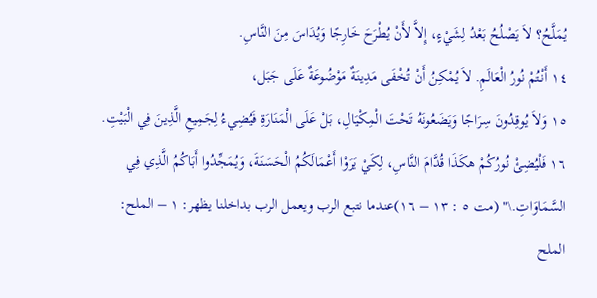يُمَلَّحُ؟ لاَ يَصْلُحُ بَعْدُ لِشَيْءٍ، إِلاَّ لأَنْ يُطْرَحَ خَارِجًا وَيُدَاسَ مِنَ النَّاسِ.
١٤ أَنْتُمْ نُورُ الْعَالَمِ. لاَ يُمْكِنُ أَنْ تُخْفَى مَدِينَةٌ مَوْضُوعَةٌ عَلَى جَبَل،
١٥ وَلاَ يُوقِدُونَ سِرَاجًا وَيَضَعُونَهُ تَحْتَ الْمِكْيَالِ، بَلْ عَلَى الْمَنَارَةِ فَيُضِيءُ لِجَمِيعِ الَّذِينَ فِي الْبَيْتِ.
١٦ فَلْيُضِئْ نُورُكُمْ هكَذَا قُدَّامَ النَّاسِ، لِكَيْ يَرَوْا أَعْمَالَكُمُ الْحَسَنَةَ، وَيُمَجِّدُوا أَبَاكُمُ الَّذِي فِي السَّمَاوَاتِ.\" (مت ٥ : ١٣ – ١٦)عندما نتبع الرب ويعمل الرب بداخلنا يظهر: ١ – الملح:
الملح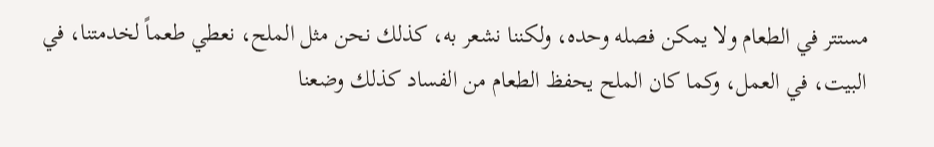مستتر في الطعام ولا يمكن فصله وحده، ولكننا نشعر به، كذلك نحن مثل الملح، نعطي طعماً لخدمتنا، في البيت، في العمل، وكما كان الملح يحفظ الطعام من الفساد كذلك وضعنا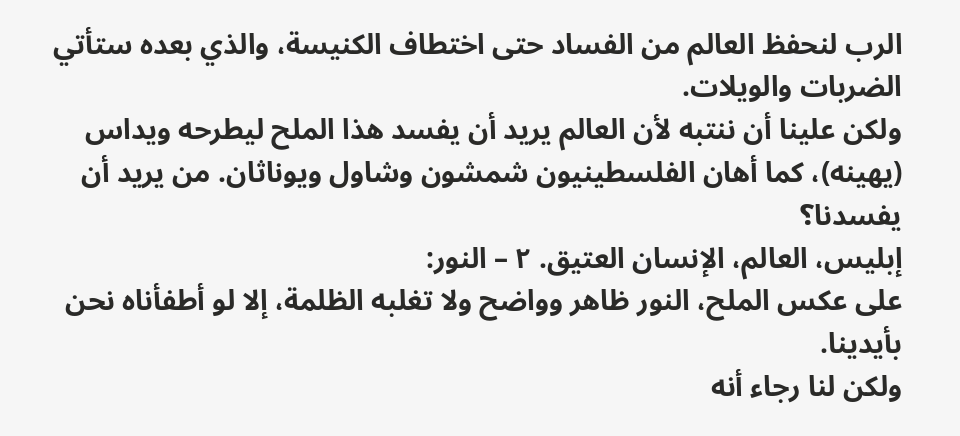الرب لنحفظ العالم من الفساد حتى اختطاف الكنيسة، والذي بعده ستأتي الضربات والويلات.
ولكن علينا أن ننتبه لأن العالم يريد أن يفسد هذا الملح ليطرحه ويداس (يهينه)، كما أهان الفلسطينيون شمشون وشاول ويوناثان. من يريد أن يفسدنا؟
إبليس، العالم، الإنسان العتيق. ٢ – النور:
على عكس الملح، النور ظاهر وواضح ولا تغلبه الظلمة، إلا لو أطفأناه نحن بأيدينا.
ولكن لنا رجاء أنه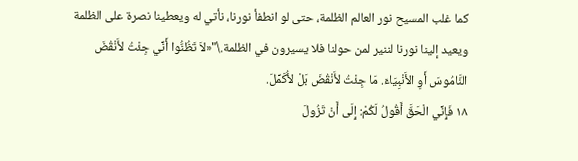كما غلب المسيح نور العالم الظلمة، حتى لو انطفأ نورنا، نأتي له ويعطينا نصرة على الظلمة ويعيد إلينا نورنا لننير لمن حولنا فلا يسيرون في الظلمة.\"«لاَ تَظُنُّوا أَنِّي جِئْتُ لأَنْقُضَ النَّامُوسَ أَوِ الأَنْبِيَاءَ. مَا جِئْتُ لأَنْقُضَ بَلْ لأُكَمِّلَ.
١٨ فَإِنِّي الْحَقَّ أَقُولُ لَكُمْ: إِلَى أَنْ تَزُولَ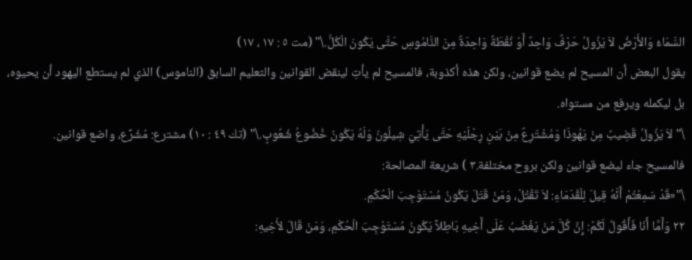السَّمَاءُ وَالأَرْضُ لاَ يَزُولُ حَرْفٌ وَاحِدٌ أَوْ نُقْطَةٌ وَاحِدَةٌ مِنَ النَّامُوسِ حَتَّى يَكُونَ الْكُلُّ.\" (مت ٥ : ١٧ ، ١٧)
يقول البعض أن المسيح لم يضع قوانين، ولكن هذه أكذوبة، فالمسيح لم يأتِ لينقض القوانين والتعليم السابق (الناموس) الذي لم يستطع اليهود أن يحيوه، بل ليكمله ويرفع من مستواه.
\"لاَ يَزُولُ قَضِيبٌ مِنْ يَهُوذَا وَمُشْتَرِعٌ مِنْ بَيْنِ رِجْلَيْهِ حَتَّى يَأْتِيَ شِيلُونُ وَلَهُ يَكُونُ خُضُوعُ شُعُوبٍ.\" (تك ٤٩ : ١٠) مشترع: مُشَرِّع، واضع قوانين.
فالمسيح جاء ليضع قوانين ولكن بروح مختلفة.٣ ) شريعة المصالحة:
\"«قَدْ سَمِعْتُمْ أَنَّهُ قِيلَ لِلْقُدَمَاءِ: لاَ تَقْتُلْ، وَمَنْ قَتَلَ يَكُونُ مُسْتَوْجِبَ الْحُكْمِ.
٢٢ وَأَمَّا أَنَا فَأَقُولُ لَكُمْ: إِنَّ كُلَّ مَنْ يَغْضَبُ عَلَى أَخِيهِ بَاطِلاً يَكُونُ مُسْتَوْجِبَ الْحُكْمِ، وَمَنْ قَالَ لأَخِيهِ: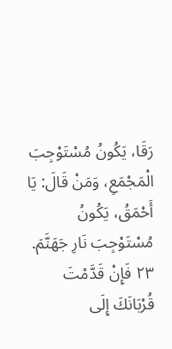رَقَا، يَكُونُ مُسْتَوْجِبَ الْمَجْمَعِ، وَمَنْ قَالَ: يَا أَحْمَقُ، يَكُونُ مُسْتَوْجِبَ نَارِ جَهَنَّمَ.
٢٣ فَإِنْ قَدَّمْتَ قُرْبَانَكَ إِلَى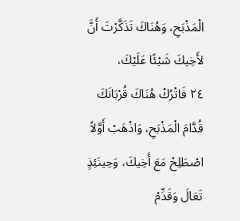الْمَذْبَحِ، وَهُنَاكَ تَذَكَّرْتَ أَنَّ لأَخِيكَ شَيْئًا عَلَيْكَ،
٢٤ فَاتْرُكْ هُنَاكَ قُرْبَانَكَ قُدَّامَ الْمَذْبَحِ، وَاذْهَبْ أَوَّلاً اصْطَلِحْ مَعَ أَخِيكَ، وَحِينَئِذٍ تَعَالَ وَقَدِّمْ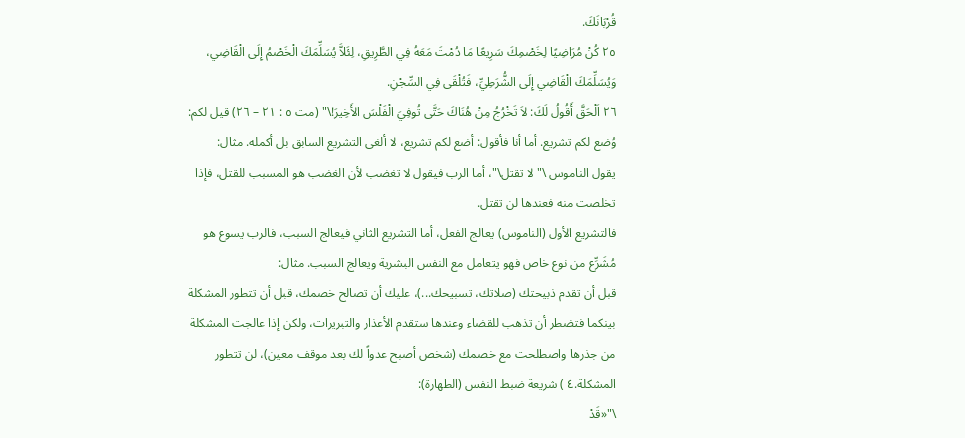قُرْبَانَكَ.
٢٥ كُنْ مُرَاضِيًا لِخَصْمِكَ سَرِيعًا مَا دُمْتَ مَعَهُ فِي الطَّرِيقِ، لِئَلاَّ يُسَلِّمَكَ الْخَصْمُ إِلَى الْقَاضِي، وَيُسَلِّمَكَ الْقَاضِي إِلَى الشُّرَطِيِّ، فَتُلْقَى فِي السِّجْنِ.
٢٦ اَلْحَقَّ أَقُولُ لَكَ: لاَ تَخْرُجُ مِنْ هُنَاكَ حَتَّى تُوفِيَ الْفَلْسَ الأَخِيرَ!\" (مت ٥ : ٢١ – ٢٦) قيل لكم: وُضع لكم تشريع. أما أنا فأقول: أضع لكم تشريع، لا ألغى التشريع السابق بل أكمله. مثال:
يقول الناموس \"لا تقتل\"، أما الرب فيقول لا تغضب لأن الغضب هو المسبب للقتل، فإذا تخلصت منه فعندها لن تقتل.
فالتشريع الأول (الناموس) يعالج الفعل، أما التشريع الثاني فيعالج السبب، فالرب يسوع هو مُشَرِّع من نوع خاص فهو يتعامل مع النفس البشرية ويعالج السبب. مثال:
قبل أن تقدم ذبيحتك (صلاتك، تسبيحك...)، عليك أن تصالح خصمك، قبل أن تتطور المشكلة بينكما فتضطر أن تذهب للقضاء وعندها ستقدم الأعذار والتبريرات، ولكن إذا عالجت المشكلة من جذرها واصطلحت مع خصمك (شخص أصبح عدواً لك بعد موقف معين)، لن تتطور المشكلة.٤ ) شريعة ضبط النفس (الطهارة):
\"«قَدْ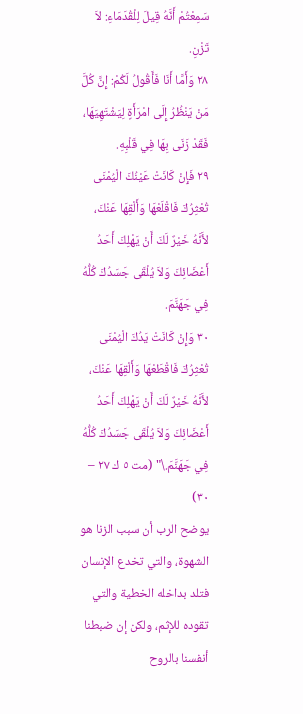سَمِعْتُمْ أَنَّهُ قِيلَ لِلْقُدَمَاءِ: لاَ تَزْنِ.
٢٨ وَأَمَّا أَنَا فَأَقُولُ لَكُمْ: إِنَّ كُلَّ مَنْ يَنْظُرُ إِلَى امْرَأَةٍ لِيَشْتَهِيَهَا، فَقَدْ زَنَى بِهَا فِي قَلْبِهِ.
٢٩ فَإِنْ كَانَتْ عَيْنُكَ الْيُمْنَى تُعْثِرُكَ فَاقْلَعْهَا وَأَلْقِهَا عَنْكَ، لأَنَّهُ خَيْرٌ لَكَ أَنْ يَهْلِكَ أَحَدُ أَعْضَائِكَ وَلاَ يُلْقَى جَسَدُكَ كُلُّهُ فِي جَهَنَّمَ.
٣٠ وَإِنْ كَانَتْ يَدُكَ الْيُمْنَى تُعْثِرُكَ فَاقْطَعْهَا وَأَلْقِهَا عَنْكَ، لأَنَّهُ خَيْرٌ لَكَ أَنْ يَهْلِكَ أَحَدُ أَعْضَائِكَ وَلاَ يُلْقَى جَسَدُكَ كُلُّهُ فِي جَهَنَّمَ.\" (مت ٥ ك ٢٧ – ٣٠)
يوضح الرب أن سبب الزنا هو الشهوة، والتي تخدع الإنسان فتلد بداخله الخطية والتي تقوده للإثم، ولكن إن ضبطنا أنفسنا بالروح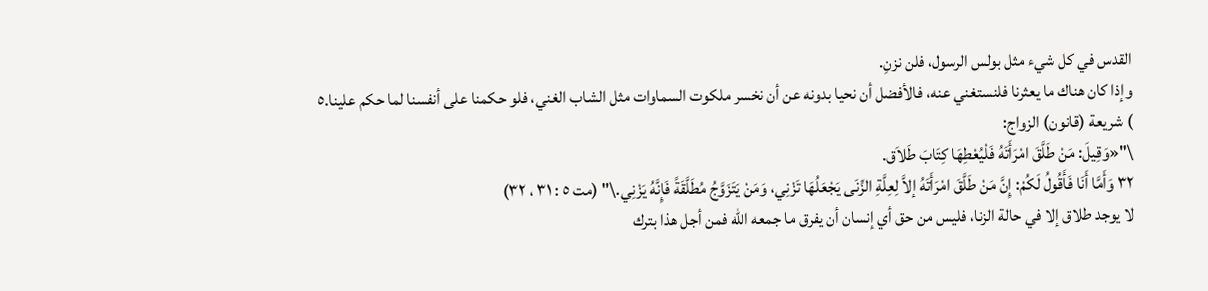القدس في كل شيء مثل بولس الرسول، فلن نزنِ.
وإذا كان هناك ما يعثرنا فلنستغني عنه، فالأفضل أن نحيا بدونه عن أن نخسر ملكوت السماوات مثل الشاب الغني، فلو حكمنا على أنفسنا لما حكم علينا.٥ ) شريعة (قانون) الزواج:
\"«وَقِيلَ: مَنْ طَلَّقَ امْرَأَتَهُ فَلْيُعْطِهَا كِتَابَ طَلاَق.
٣٢ وَأَمَّا أَنَا فَأَقُولُ لَكُمْ: إِنَّ مَنْ طَلَّقَ امْرَأَتَهُ إلاَّ لِعِلَّةِ الزِّنَى يَجْعَلُهَا تَزْنِي، وَمَنْ يَتَزَوَّجُ مُطَلَّقَةً فَإِنَّهُ يَزْنِي.\" (مت ٥ : ٣١ ، ٣٢)
لا يوجد طلاق إلا في حالة الزنا، فليس من حق أي إنسان أن يفرق ما جمعه الله فمن أجل هذا بترك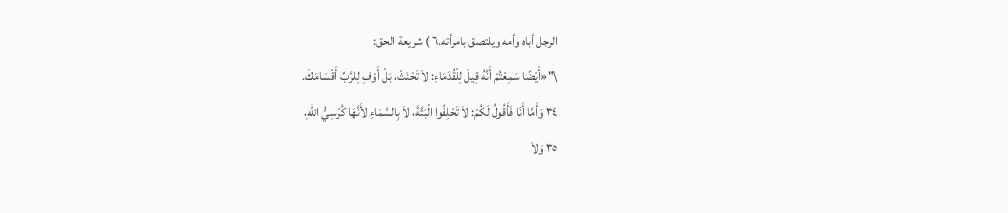الرجل أباه وأمه ويلتصق بامرأته.٦ ) شريعة الحق:
\"«أَيْضًا سَمِعْتُمْ أَنَّهُ قِيلَ لِلْقُدَمَاءِ: لاَ تَحْنَثْ، بَلْ أَوْفِ لِلرَّبِّ أَقْسَامَكَ.
٣٤ وَأَمَّا أَنَا فَأَقُولُ لَكُمْ: لاَ تَحْلِفُوا الْبَتَّةَ، لاَ بِالسَّمَاءِ لأَنَّهَا كُرْسِيُّ اللهِ،
٣٥ وَلاَ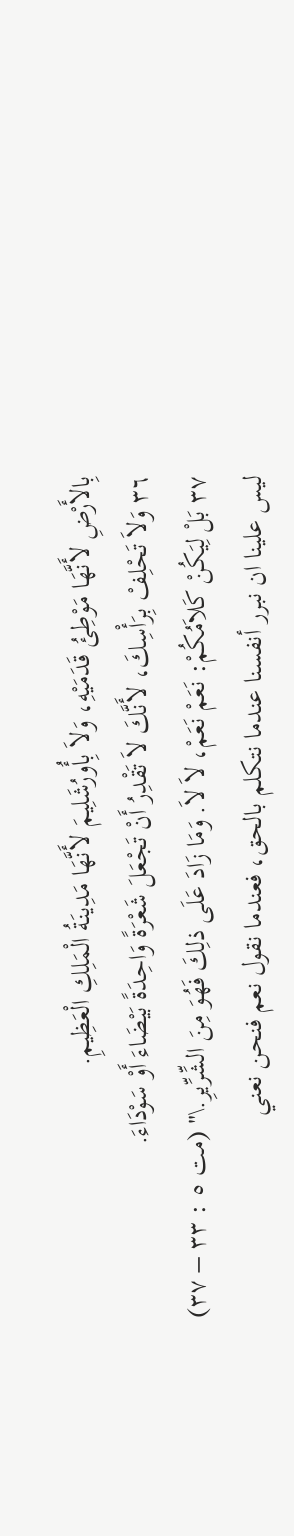بِالأَرْضِ لأَنَّهَا مَوْطِئُ قَدَمَيْهِ، وَلاَ بِأُورُشَلِيمَ لأَنَّهَا مَدِينَةُ الْمَلِكِ الْعَظِيمِ.
٣٦ وَلاَ تَحْلِفْ بِرَأْسِكَ، لأَنَّكَ لاَ تَقْدِرُ أَنْ تَجْعَلَ شَعْرَةً وَاحِدَةً بَيْضَاءَ أَوْ سَوْدَاءَ.
٣٧ بَلْ لِيَكُنْ كَلاَمُكُمْ: نَعَمْ نَعَمْ، لاَ لاَ. وَمَا زَادَ عَلَى ذلِكَ فَهُوَ مِنَ الشِّرِّيرِ.\" (مت ٥ : ٣٣ – ٣٧)
ليس علينا ان نبرر أنفسنا عندما نتكلم بالحق، فعندما نقول نعم فنحن نعني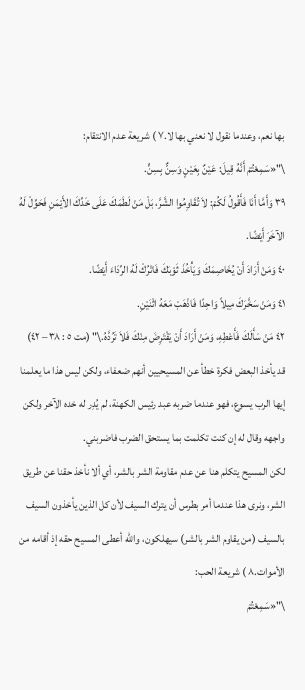بها نعم، وعندما نقول لا نعني بها لا.٧ ) شريعة عدم الانتقام:
\"«سَمِعْتُمْ أَنَّهُ قِيلَ: عَيْنٌ بِعَيْنٍ وَسِنٌّ بِسِنٍّ.
٣٩ وَأَمَّا أَنَا فَأَقُولُ لَكُمْ: لاَ تُقَاوِمُوا الشَّرَّ، بَلْ مَنْ لَطَمَكَ عَلَى خَدِّكَ الأَيْمَنِ فَحَوِّلْ لَهُ الآخَرَ أَيْضًا.
٤٠ وَمَنْ أَرَادَ أَنْ يُخَاصِمَكَ وَيَأْخُذَ ثَوْبَكَ فَاتْرُكْ لَهُ الرِّدَاءَ أَيْضًا.
٤١ وَمَنْ سَخَّرَكَ مِيلاً وَاحِدًا فَاذْهَبْ مَعَهُ اثْنَيْنِ.
٤٢ مَنْ سَأَلَكَ فَأَعْطِهِ، وَمَنْ أَرَادَ أَنْ يَقْتَرِضَ مِنْكَ فَلاَ تَرُدَّهُ.\" (مت ٥ : ٣٨ – ٤٢)
قد يأخذ البعض فكرة خطأ عن المسيحيين أنهم ضعفاء، ولكن ليس هذا ما يعلمنا إيها الرب يسوع، فهو عندما ضربه عبد رئيس الكهنة، لم يُدِر له خده الآخر ولكن واجهه وقال له إن كنت تكلمت بما يستحق الضرب فاضربني.
لكن المسيح يتكلم هنا عن عدم مقاومة الشر بالشر، أي ألا نأخذ حقنا عن طريق الشر، ونرى هذا عندما أمر بطرس أن يترك السيف لأن كل الذين يأخذون السيف بالسيف (من يقاوم الشر بالشر) سيهلكون، والله أعطى المسيح حقه إذ أقامه من الأموات.٨ ) شريعة الحب:
\"«سَمِعْتُمْ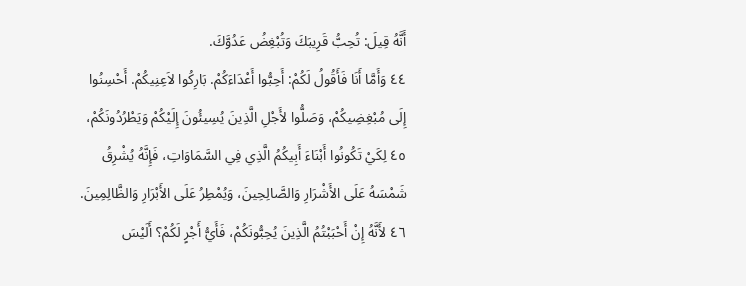أَنَّهُ قِيلَ: تُحِبُّ قَرِيبَكَ وَتُبْغِضُ عَدُوَّكَ.
٤٤ وَأَمَّا أَنَا فَأَقُولُ لَكُمْ: أَحِبُّوا أَعْدَاءَكُمْ. بَارِكُوا لاَعِنِيكُمْ. أَحْسِنُوا إِلَى مُبْغِضِيكُمْ، وَصَلُّوا لأَجْلِ الَّذِينَ يُسِيئُونَ إِلَيْكُمْ وَيَطْرُدُونَكُمْ،
٤٥ لِكَيْ تَكُونُوا أَبْنَاءَ أَبِيكُمُ الَّذِي فِي السَّمَاوَاتِ، فَإِنَّهُ يُشْرِقُ شَمْسَهُ عَلَى الأَشْرَارِ وَالصَّالِحِينَ، وَيُمْطِرُ عَلَى الأَبْرَارِ وَالظَّالِمِينَ.
٤٦ لأَنَّهُ إِنْ أَحْبَبْتُمُ الَّذِينَ يُحِبُّونَكُمْ، فَأَيُّ أَجْرٍ لَكُمْ؟ أَلَيْسَ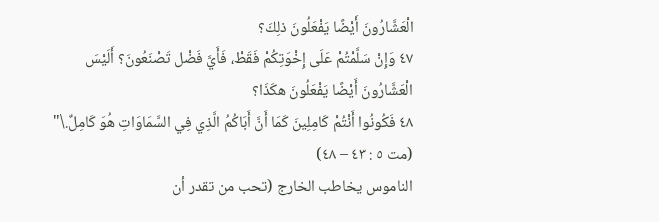الْعَشَّارُونَ أَيْضًا يَفْعَلُونَ ذلِكَ؟
٤٧ وَإِنْ سَلَّمْتُمْ عَلَى إِخْوَتِكُمْ فَقَطْ، فَأَيَّ فَضْل تَصْنَعُونَ؟ أَلَيْسَ الْعَشَّارُونَ أَيْضًا يَفْعَلُونَ هكَذَا؟
٤٨ فَكُونُوا أَنْتُمْ كَامِلِينَ كَمَا أَنَّ أَبَاكُمُ الَّذِي فِي السَّمَاوَاتِ هُوَ كَامِلٌ.\" (مت ٥ : ٤٣ – ٤٨)
الناموس يخاطب الخارج (تحب من تقدر أن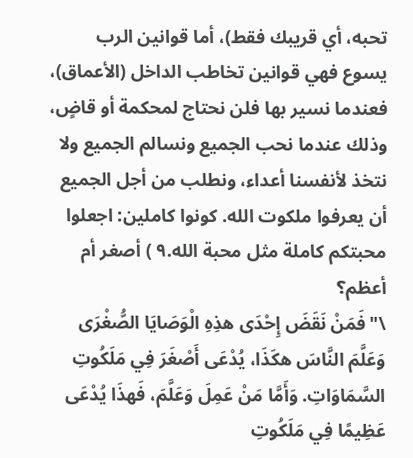تحبه، أي قريبك فقط)، أما قوانين الرب يسوع فهي قوانين تخاطب الداخل (الأعماق)، فعندما نسير بها فلن نحتاج لمحكمة أو قاضٍ، وذلك عندما نحب الجميع ونسالم الجميع ولا نتخذ لأنفسنا أعداء، ونطلب من أجل الجميع أن يعرفوا ملكوت الله. كونوا كاملين: اجعلوا محبتكم كاملة مثل محبة الله.٩ ) أصغر أم أعظم؟
\"فَمَنْ نَقَضَ إِحْدَى هذِهِ الْوَصَايَا الصُّغْرَى وَعَلَّمَ النَّاسَ هكَذَا، يُدْعَى أَصْغَرَ فِي مَلَكُوتِ السَّمَاوَاتِ. وَأَمَّا مَنْ عَمِلَ وَعَلَّمَ، فَهذَا يُدْعَى عَظِيمًا فِي مَلَكُوتِ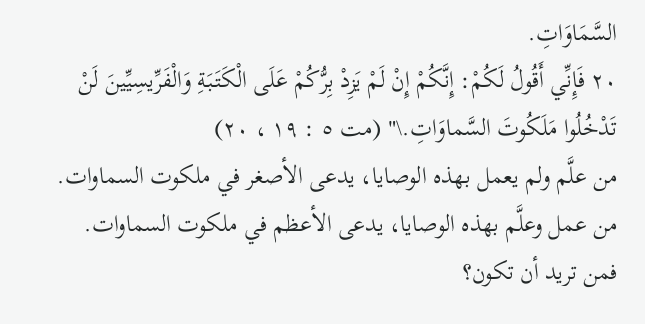السَّمَاوَاتِ.
٢٠ فَإِنِّي أَقُولُ لَكُمْ: إِنَّكُمْ إِنْ لَمْ يَزِدْ بِرُّكُمْ عَلَى الْكَتَبَةِ وَالْفَرِّيسِيِّينَ لَنْ تَدْخُلُوا مَلَكُوتَ السَّماوَاتِ.\" (مت ٥ : ١٩ ، ٢٠)
من علَّم ولم يعمل بهذه الوصايا، يدعى الأصغر في ملكوت السماوات.
من عمل وعلَّم بهذه الوصايا، يدعى الأعظم في ملكوت السماوات. فمن تريد أن تكون؟